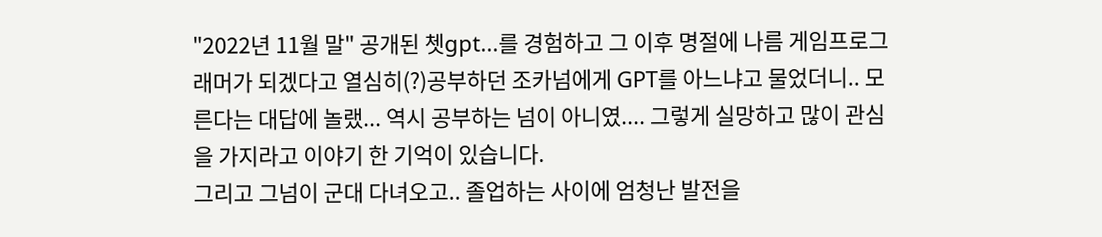"2022년 11월 말" 공개된 쳇gpt...를 경험하고 그 이후 명절에 나름 게임프로그래머가 되겠다고 열심히(?)공부하던 조카넘에게 GPT를 아느냐고 물었더니.. 모른다는 대답에 놀랬... 역시 공부하는 넘이 아니였.... 그렇게 실망하고 많이 관심을 가지라고 이야기 한 기억이 있습니다.
그리고 그넘이 군대 다녀오고.. 졸업하는 사이에 엄청난 발전을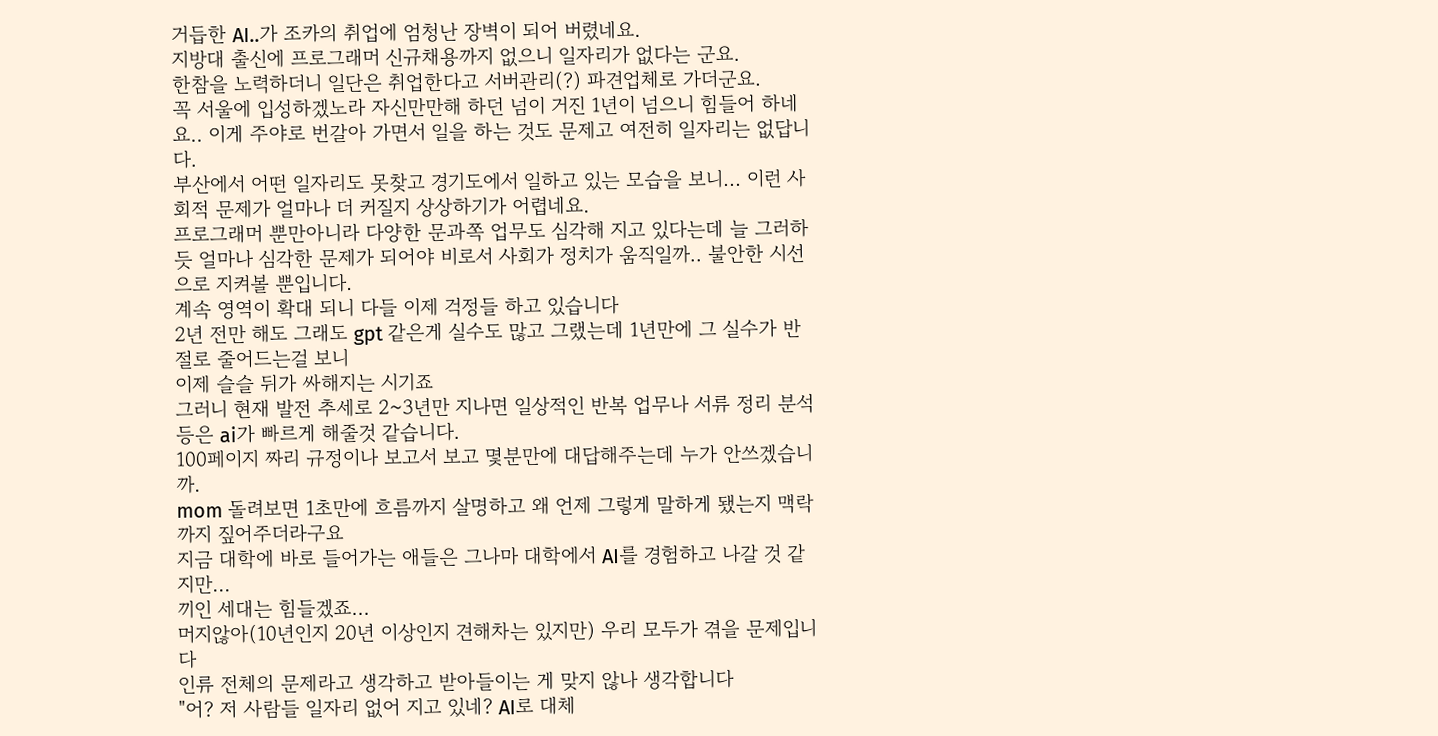거듭한 AI..가 조카의 취업에 엄청난 장벽이 되어 버렸네요.
지방대 출신에 프로그래머 신규채용까지 없으니 일자리가 없다는 군요.
한참을 노력하더니 일단은 취업한다고 서버관리(?) 파견업체로 가더군요.
꼭 서울에 입성하겠노라 자신만만해 하던 넘이 거진 1년이 넘으니 힘들어 하네요.. 이게 주야로 번갈아 가면서 일을 하는 것도 문제고 여전히 일자리는 없답니다.
부산에서 어떤 일자리도 못찾고 경기도에서 일하고 있는 모습을 보니... 이런 사회적 문제가 얼마나 더 커질지 상상하기가 어렵네요.
프로그래머 뿐만아니라 다양한 문과쪽 업무도 심각해 지고 있다는데 늘 그러하듯 얼마나 심각한 문제가 되어야 비로서 사회가 정치가 움직일까.. 불안한 시선으로 지켜볼 뿐입니다.
계속 영역이 확대 되니 다들 이제 걱정들 하고 있습니다
2년 전만 해도 그래도 gpt 같은게 실수도 많고 그랬는데 1년만에 그 실수가 반절로 줄어드는걸 보니
이제 슬슬 뒤가 싸해지는 시기죠
그러니 현재 발전 추세로 2~3년만 지나면 일상적인 반복 업무나 서류 정리 분석등은 ai가 빠르게 해줄것 같습니다.
100페이지 짜리 규정이나 보고서 보고 몇분만에 대답해주는데 누가 안쓰겠습니까.
mom 돌려보면 1초만에 흐름까지 살명하고 왜 언제 그렇게 말하게 됐는지 맥락까지 짚어주더라구요
지금 대학에 바로 들어가는 애들은 그나마 대학에서 AI를 경험하고 나갈 것 같지만...
끼인 세대는 힘들겠죠...
머지않아(10년인지 20년 이상인지 견해차는 있지만) 우리 모두가 겪을 문제입니다
인류 전체의 문제라고 생각하고 받아들이는 게 맞지 않나 생각합니다
"어? 저 사람들 일자리 없어 지고 있네? AI로 대체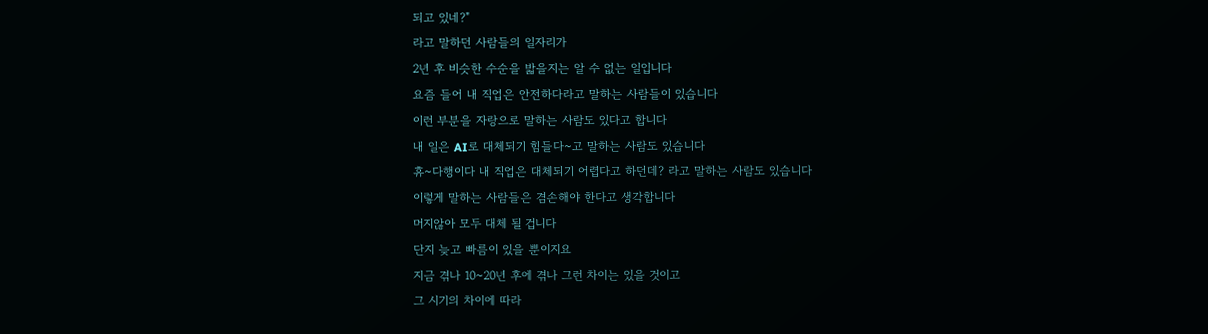되고 있네?"
라고 말하던 사람들의 일자리가
2년 후 비슷한 수순을 밟을지는 알 수 없는 일입니다
요즘 들어 내 직업은 안전하다라고 말하는 사람들이 있습니다
이런 부분을 자랑으로 말하는 사람도 있다고 합니다
내 일은 AI로 대체되기 힘들다~고 말하는 사람도 있습니다
휴~다행이다 내 직업은 대체되기 어렵다고 하던데? 라고 말하는 사람도 있습니다
이렇게 말하는 사람들은 겸손해야 한다고 생각합니다
머지않아 모두 대체 될 겁니다
단지 늦고 빠름이 있을 뿐이지요
지금 겪나 10~20년 후에 겪나 그런 차이는 있을 것이고
그 시기의 차이에 따라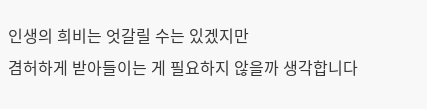인생의 희비는 엇갈릴 수는 있겠지만
겸허하게 받아들이는 게 필요하지 않을까 생각합니다